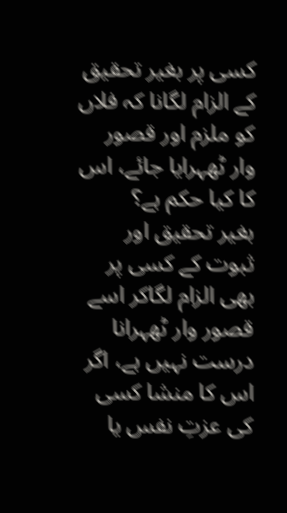کسی پر بغیر تحقیق کے الزام لگانا کہ فلاں کو ملزم اور قصور وار ٹھہرایا جائے، اس کا کیا حکم ہے؟
بغیر تحقیق اور ثبوت کے کسی پر بھی الزام لگاکر اسے قصور وار ٹھہرانا درست نہیں ہے، اگر اس کا منشا کسی کی عزتِ نفس یا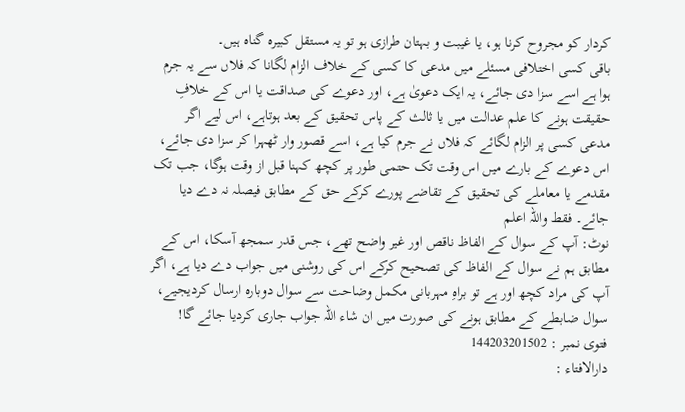کردار کو مجروح کرنا ہو، یا غیبت و بہتان طرازی ہو تو یہ مستقل کبیرہ گناہ ہیں۔
باقی کسی اختلافی مسئلے میں مدعی کا کسی کے خلاف الزام لگانا کہ فلاں سے یہ جرم ہوا ہے اسے سزا دی جائے، یہ ایک دعویٰ ہے، اور دعوے کی صداقت یا اس کے خلافِ حقیقت ہونے کا علم عدالت میں یا ثالث کے پاس تحقیق کے بعد ہوتاہے، اس لیے اگر مدعی کسی پر الزام لگائے کہ فلاں نے جرم کیا ہے، اسے قصور وار ٹھہرا کر سزا دی جائے، اس دعوے کے بارے میں اس وقت تک حتمی طور پر کچھ کہنا قبل از وقت ہوگا، جب تک مقدمے یا معاملے کی تحقیق کے تقاضے پورے کرکے حق کے مطابق فیصلہ نہ دے دیا جائے۔ فقط واللہ اعلم
نوٹ: آپ کے سوال کے الفاظ ناقص اور غیر واضح تھے، جس قدر سمجھ آسکا، اس کے مطابق ہم نے سوال کے الفاظ کی تصحیح کرکے اس کی روشنی میں جواب دے دیا ہے، اگر آپ کی مراد کچھ اور ہے تو براہِ مہربانی مکمل وضاحت سے سوال دوبارہ ارسال کردیجیے، سوال ضابطے کے مطابق ہونے کی صورت میں ان شاء اللہ جواب جاری کردیا جائے گا!
فتوی نمبر : 144203201502
دارالافتاء :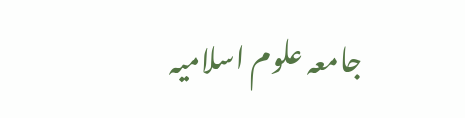جامعہ علوم اسلامیہ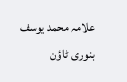علامہ محمد یوسف بنوری ٹاؤن